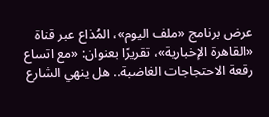عرض برنامج «ملف اليوم»، المُذاع عبر قناة «القاهرة الإخبارية»، تقريرًا بعنوان: «مع اتساع رقعة الاحتجاجات الغاضبة.. هل ينهي الشارع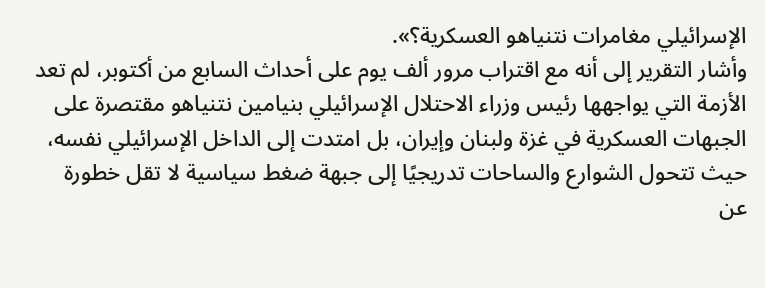الإسرائيلي مغامرات نتنياهو العسكرية؟».
وأشار التقرير إلى أنه مع اقتراب مرور ألف يوم على أحداث السابع من أكتوبر، لم تعد الأزمة التي يواجهها رئيس وزراء الاحتلال الإسرائيلي بنيامين نتنياهو مقتصرة على الجبهات العسكرية في غزة ولبنان وإيران، بل امتدت إلى الداخل الإسرائيلي نفسه، حيث تتحول الشوارع والساحات تدريجيًا إلى جبهة ضغط سياسية لا تقل خطورة عن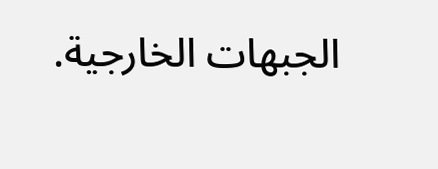الجبهات الخارجية.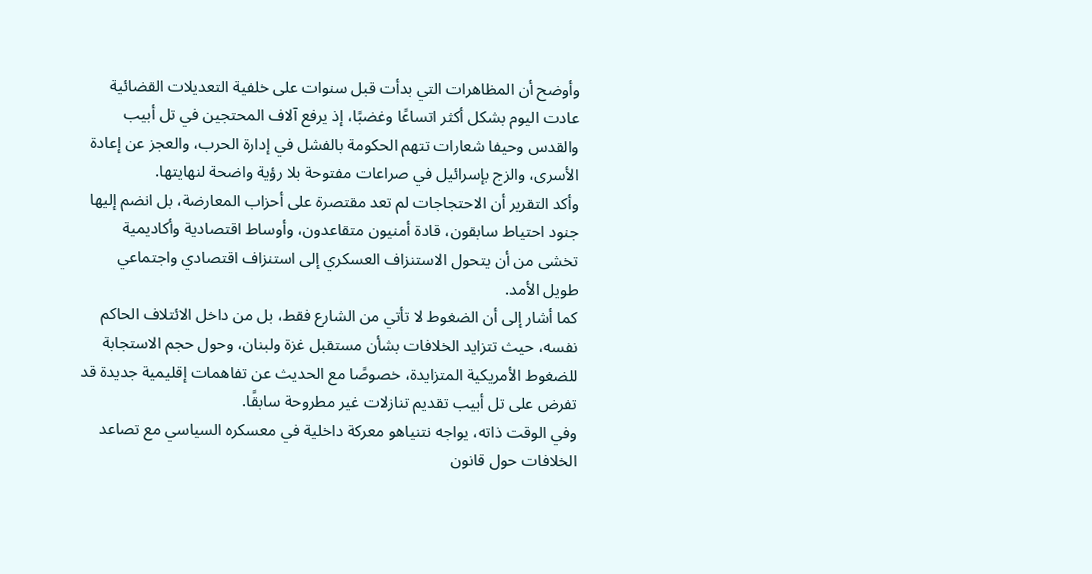وأوضح أن المظاهرات التي بدأت قبل سنوات على خلفية التعديلات القضائية عادت اليوم بشكل أكثر اتساعًا وغضبًا، إذ يرفع آلاف المحتجين في تل أبيب والقدس وحيفا شعارات تتهم الحكومة بالفشل في إدارة الحرب، والعجز عن إعادة الأسرى، والزج بإسرائيل في صراعات مفتوحة بلا رؤية واضحة لنهايتها.
وأكد التقرير أن الاحتجاجات لم تعد مقتصرة على أحزاب المعارضة، بل انضم إليها جنود احتياط سابقون، قادة أمنيون متقاعدون، وأوساط اقتصادية وأكاديمية تخشى من أن يتحول الاستنزاف العسكري إلى استنزاف اقتصادي واجتماعي طويل الأمد.
كما أشار إلى أن الضغوط لا تأتي من الشارع فقط، بل من داخل الائتلاف الحاكم نفسه، حيث تتزايد الخلافات بشأن مستقبل غزة ولبنان، وحول حجم الاستجابة للضغوط الأمريكية المتزايدة، خصوصًا مع الحديث عن تفاهمات إقليمية جديدة قد تفرض على تل أبيب تقديم تنازلات غير مطروحة سابقًا.
وفي الوقت ذاته، يواجه نتنياهو معركة داخلية في معسكره السياسي مع تصاعد الخلافات حول قانون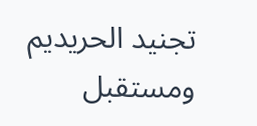تجنيد الحريديم ومستقبل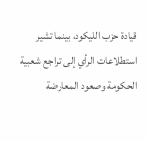قيادة حزب الليكود، بينما تشير استطلاعات الرأي إلى تراجع شعبية الحكومة وصعود المعارضة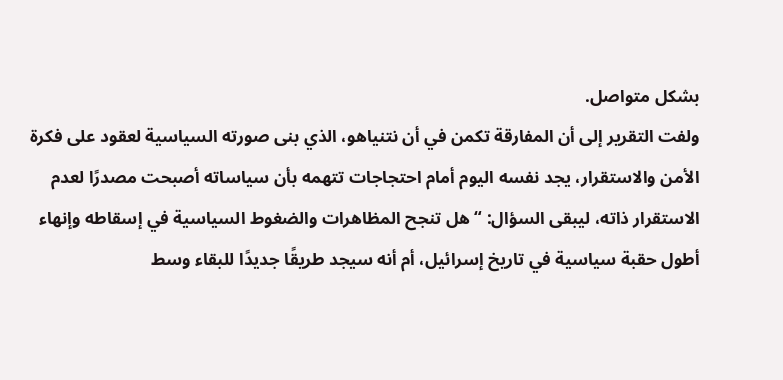بشكل متواصل.
ولفت التقرير إلى أن المفارقة تكمن في أن نتنياهو، الذي بنى صورته السياسية لعقود على فكرة الأمن والاستقرار، يجد نفسه اليوم أمام احتجاجات تتهمه بأن سياساته أصبحت مصدرًا لعدم الاستقرار ذاته، ليبقى السؤال: “هل تنجح المظاهرات والضغوط السياسية في إسقاطه وإنهاء أطول حقبة سياسية في تاريخ إسرائيل، أم أنه سيجد طريقًا جديدًا للبقاء وسط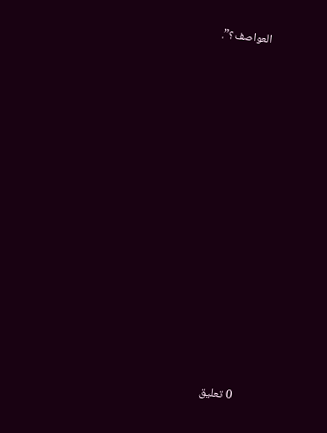العواصف؟”.















0 تعليق